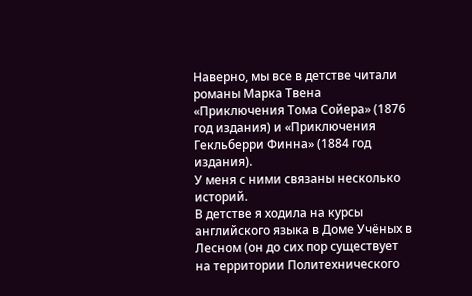Наверно, мы все в детстве читали романы Марка Твена «Приключения Тома Сойера» (1876 год издания) и «Приключения Гекльберри Финна» (1884 год издания).
У меня с ними связаны несколько историй.
В детстве я ходила на курсы английского языка в Доме Учёных в Лесном (он до сих пор существует на территории Политехнического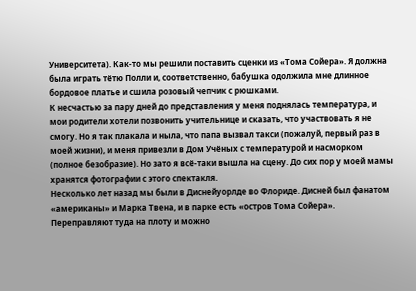Университета). Как-то мы решили поставить сценки из «Тома Сойера». Я должна была играть тётю Полли и, соответственно, бабушка одолжила мне длинное бордовое платье и сшила розовый чепчик с рюшками.
К несчастью за пару дней до представления у меня поднялась температура, и мои родители хотели позвонить учительнице и сказать, что участвовать я не смогу. Но я так плакала и ныла, что папа вызвал такси (пожалуй, первый раз в моей жизни), и меня привезли в Дом Учёных с температурой и насморком (полное безобразие). Но зато я всё-таки вышла на сцену. До сих пор у моей мамы хранятся фотографии с этого спектакля.
Несколько лет назад мы были в Диснейуорлде во Флориде. Дисней был фанатом «американы» и Марка Твена, и в парке есть «остров Тома Сойера». Переправляют туда на плоту и можно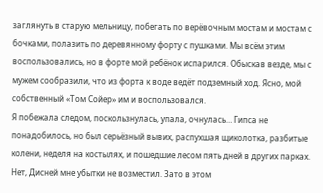заглянуть в старую мельницу, побегать по верёвочным мостам и мостам с бочками, полазить по деревянному форту с пушками. Мы всём этим воспользовались, но в форте мой ребёнок испарился. Обыскав везде, мы с мужем сообразили, что из форта к воде ведёт подземный ход. Ясно, мой собственный «Том Сойер» им и воспользовался.
Я побежала следом, поскользнулась, упала, очнулась… Гипса не понадобилось, но был серьёзный вывих, распухшая щиколотка, разбитые колени, неделя на костылях, и пошедшие лесом пять дней в других парках. Нет, Дисней мне убытки не возместил. Зато в этом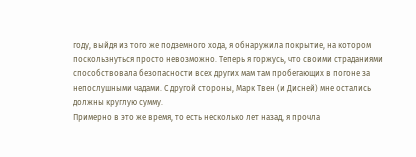году, выйдя из того же подземного хода, я обнаружила покрытие, на котором поскользнуться просто невозможно. Теперь я горжусь, что своими страданиями способствовала безопасности всех других мам там пробегающих в погоне за непослушными чадами. С другой стороны, Марк Твен (и Дисней) мне остались должны круглую сумму.
Примерно в это же время, то есть несколько лет назад, я прочла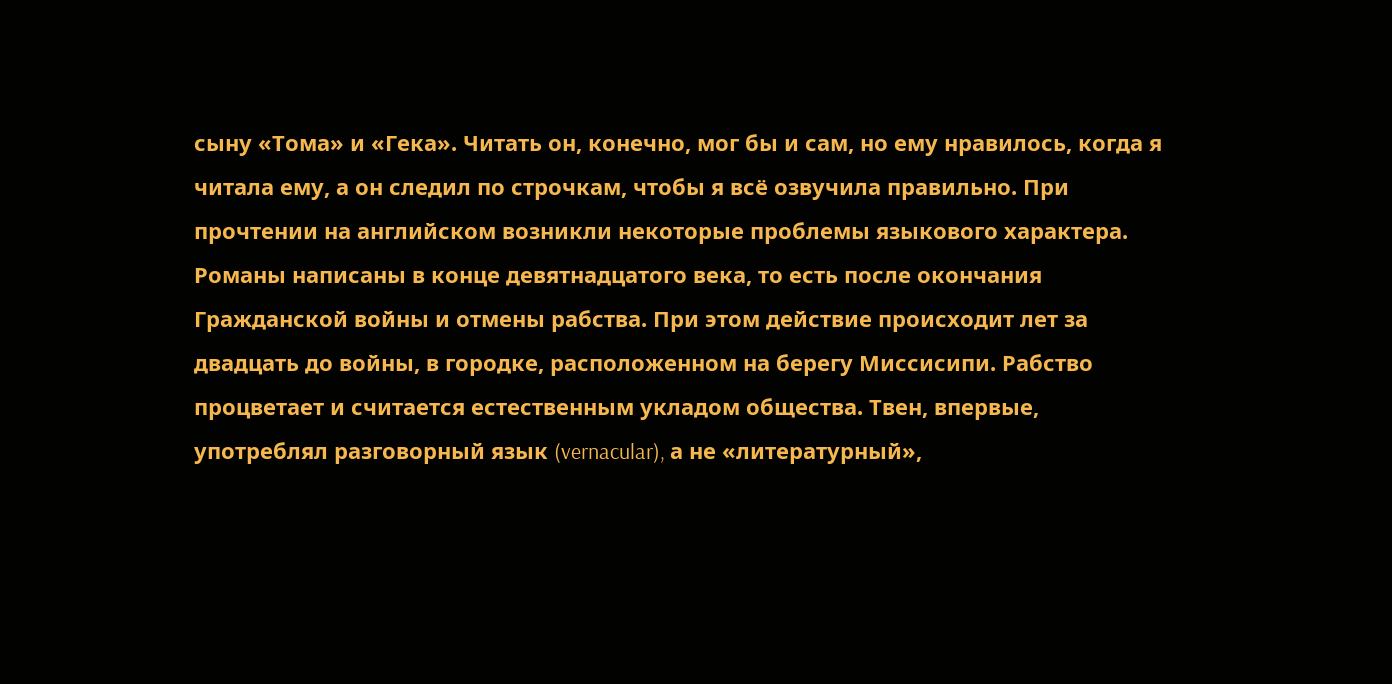сыну «Тома» и «Гека». Читать он, конечно, мог бы и сам, но ему нравилось, когда я читала ему, а он следил по строчкам, чтобы я всё озвучила правильно. При прочтении на английском возникли некоторые проблемы языкового характера.
Романы написаны в конце девятнадцатого века, то есть после окончания Гражданской войны и отмены рабства. При этом действие происходит лет за двадцать до войны, в городке, расположенном на берегу Миссисипи. Рабство процветает и считается естественным укладом общества. Твен, впервые, употреблял разговорный язык (vernacular), а не «литературный»,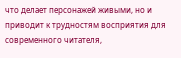что делает персонажей живыми, но и приводит к трудностям восприятия для современного читателя,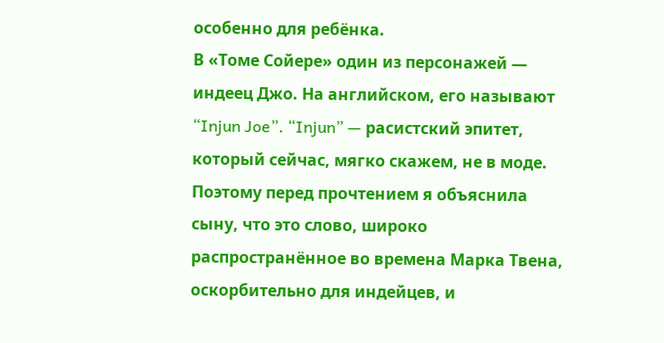особенно для ребёнка.
В «Томе Сойере» один из персонажей — индеец Джо. На английском, его называют “Injun Joe”. “Injun” — расистский эпитет, который сейчас, мягко скажем, не в моде. Поэтому перед прочтением я объяснила сыну, что это слово, широко распространённое во времена Марка Твена, оскорбительно для индейцев, и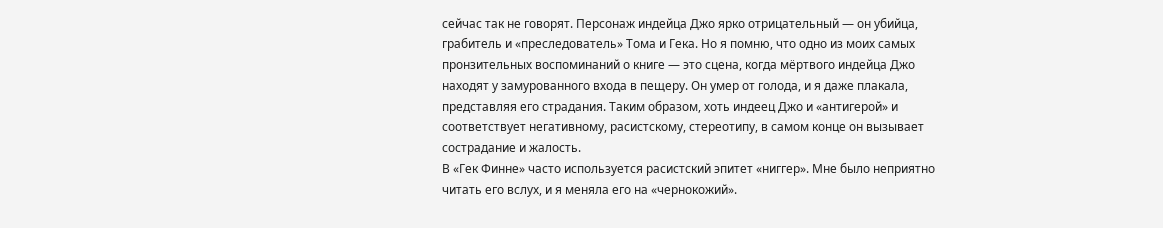сейчас так не говорят. Персонаж индейца Джо ярко отрицательный — он убийца, грабитель и «преследователь» Тома и Гека. Но я помню, что одно из моих самых пронзительных воспоминаний о книге — это сцена, когда мёртвого индейца Джо находят у замурованного входа в пещеру. Он умер от голода, и я даже плакала, представляя его страдания. Таким образом, хоть индеец Джо и «антигерой» и соответствует негативному, расистскому, стереотипу, в самом конце он вызывает сострадание и жалость.
В «Гек Финне» часто используется расистский эпитет «ниггер». Мне было неприятно читать его вслух, и я меняла его на «чернокожий».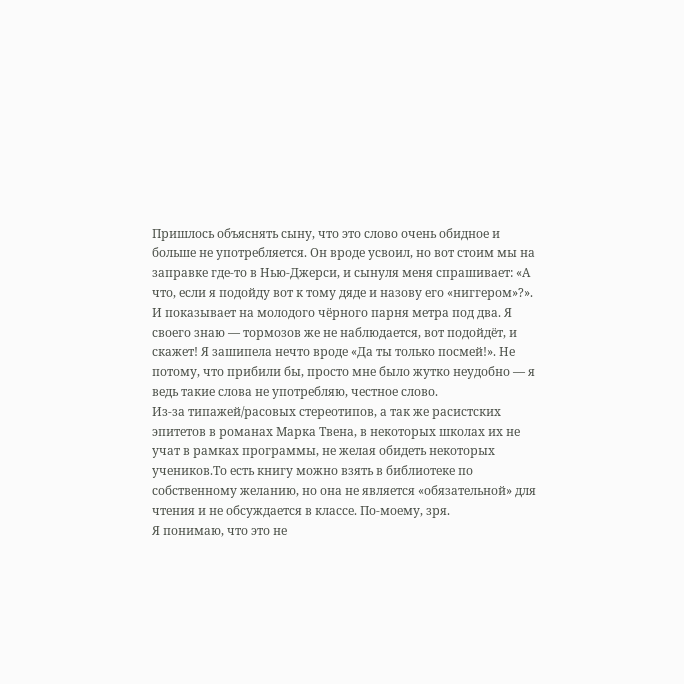Пришлось объяснять сыну, что это слово очень обидное и больше не употребляется. Он вроде усвоил, но вот стоим мы на заправке где-то в Нью-Джерси, и сынуля меня спрашивает: «А что, если я подойду вот к тому дяде и назову его «ниггером»?». И показывает на молодого чёрного парня метра под два. Я своего знаю — тормозов же не наблюдается, вот подойдёт, и скажет! Я зашипела нечто вроде «Да ты только посмей!». Не потому, что прибили бы, просто мне было жутко неудобно — я ведь такие слова не употребляю, честное слово.
Из-за типажей/расовых стереотипов, а так же расистских эпитетов в романах Марка Твена, в некоторых школах их не учат в рамках программы, не желая обидеть некоторых учеников.То есть книгу можно взять в библиотеке по собственному желанию, но она не является «обязательной» для чтения и не обсуждается в классе. По-моему, зря.
Я понимаю, что это не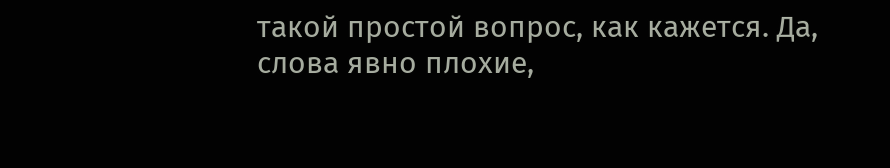такой простой вопрос, как кажется. Да, слова явно плохие,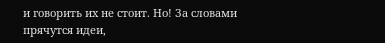и говорить их не стоит. Но! За словами прячутся идеи,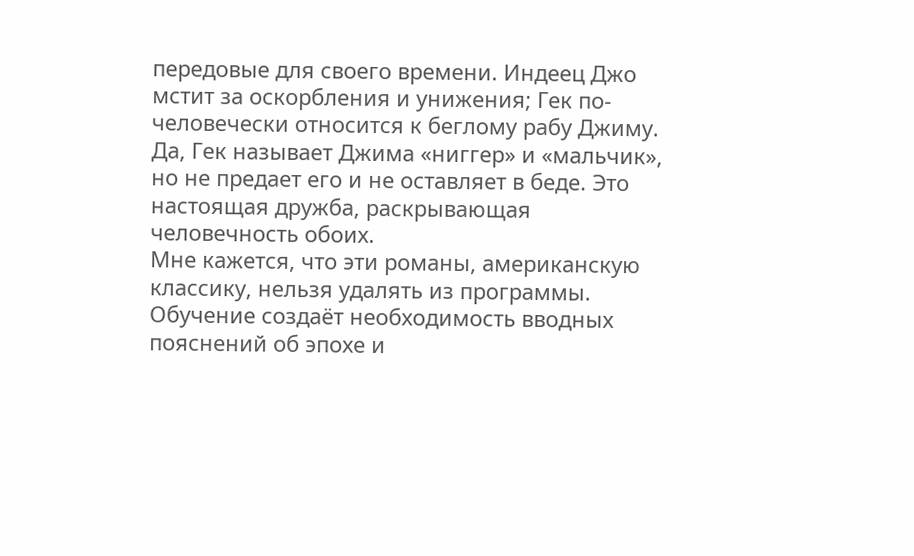передовые для своего времени. Индеец Джо мстит за оскорбления и унижения; Гек по-человечески относится к беглому рабу Джиму. Да, Гек называет Джима «ниггер» и «мальчик», но не предает его и не оставляет в беде. Это настоящая дружба, раскрывающая человечность обоих.
Мне кажется, что эти романы, американскую классику, нельзя удалять из программы. Обучение создаёт необходимость вводных пояснений об эпохе и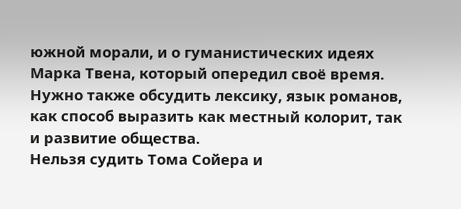южной морали, и о гуманистических идеях Марка Твена, который опередил своё время. Нужно также обсудить лексику, язык романов, как способ выразить как местный колорит, так и развитие общества.
Нельзя судить Тома Сойера и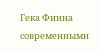Гека Финна современными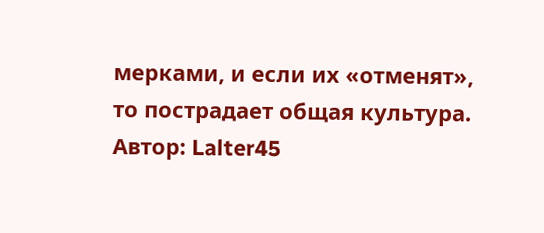мерками, и если их «отменят», то пострадает общая культура.
Автор: Lalter45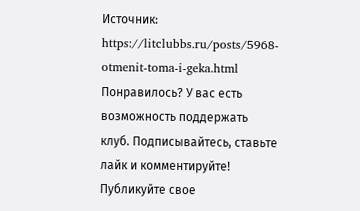Источник: https://litclubbs.ru/posts/5968-otmenit-toma-i-geka.html
Понравилось? У вас есть возможность поддержать клуб. Подписывайтесь, ставьте лайк и комментируйте!
Публикуйте свое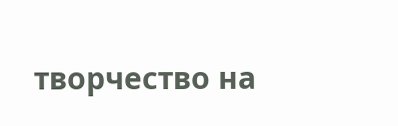творчество на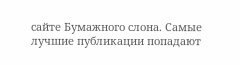сайте Бумажного слона. Самые лучшие публикации попадают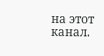на этот канал.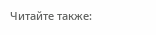Читайте также: